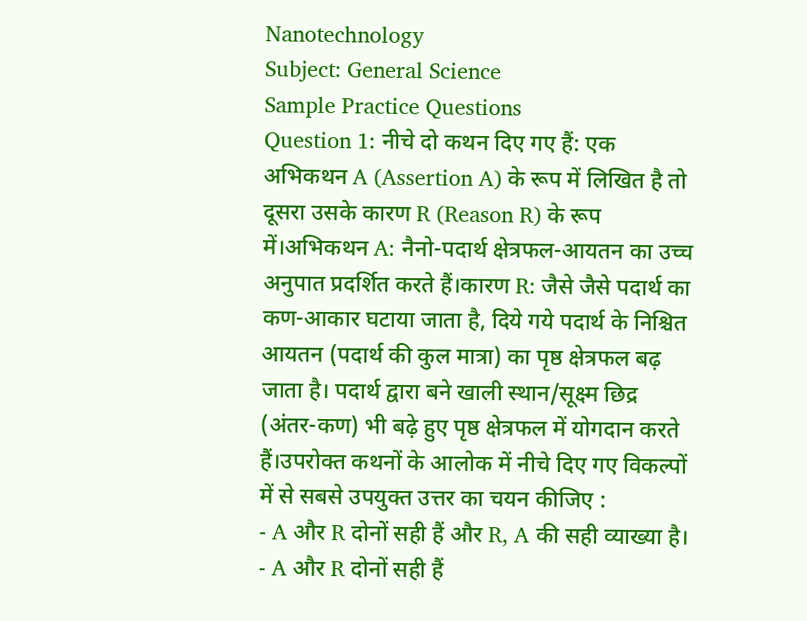Nanotechnology
Subject: General Science
Sample Practice Questions
Question 1: नीचे दो कथन दिए गए हैं: एक अभिकथन A (Assertion A) के रूप में लिखित है तो दूसरा उसके कारण R (Reason R) के रूप में।अभिकथन A: नैनो-पदार्थ क्षेत्रफल-आयतन का उच्च अनुपात प्रदर्शित करते हैं।कारण R: जैसे जैसे पदार्थ का कण-आकार घटाया जाता है, दिये गये पदार्थ के निश्चित आयतन (पदार्थ की कुल मात्रा) का पृष्ठ क्षेत्रफल बढ़ जाता है। पदार्थ द्वारा बने खाली स्थान/सूक्ष्म छिद्र (अंतर-कण) भी बढ़े हुए पृष्ठ क्षेत्रफल में योगदान करते हैं।उपरोक्त कथनों के आलोक में नीचे दिए गए विकल्पों में से सबसे उपयुक्त उत्तर का चयन कीजिए :
- A और R दोनों सही हैं और R, A की सही व्याख्या है।
- A और R दोनों सही हैं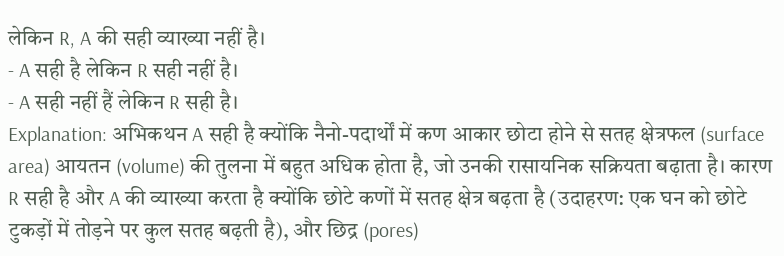लेकिन R, A की सही व्याख्या नहीं है।
- A सही है लेकिन R सही नहीं है।
- A सही नहीं हैं लेकिन R सही है।
Explanation: अभिकथन A सही है क्योंकि नैनो-पदार्थों में कण आकार छोटा होने से सतह क्षेत्रफल (surface area) आयतन (volume) की तुलना में बहुत अधिक होता है, जो उनकी रासायनिक सक्रियता बढ़ाता है। कारण R सही है और A की व्याख्या करता है क्योंकि छोटे कणों में सतह क्षेत्र बढ़ता है (उदाहरण: एक घन को छोटे टुकड़ों में तोड़ने पर कुल सतह बढ़ती है), और छिद्र (pores)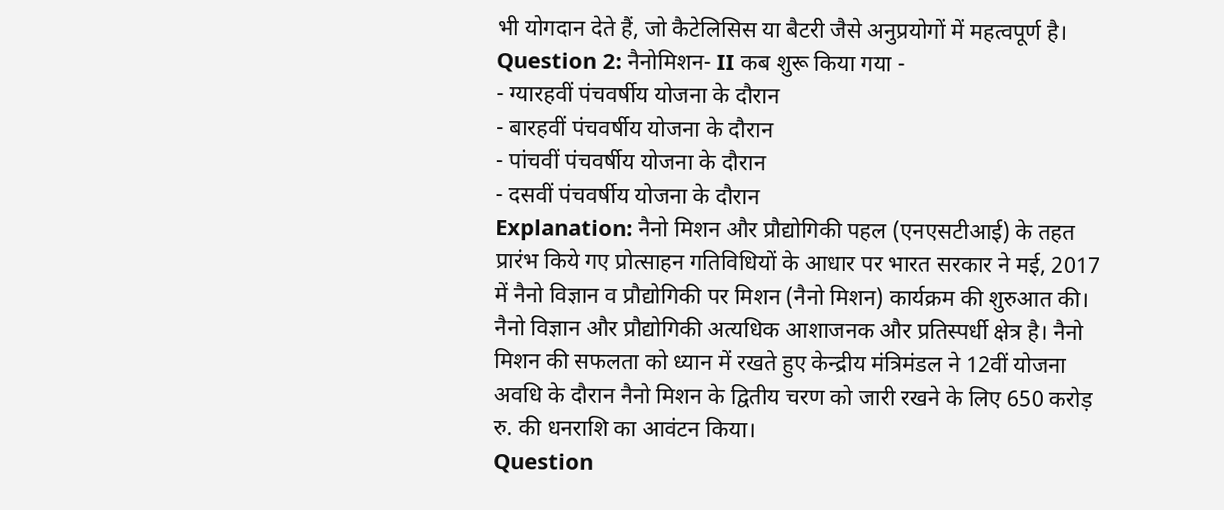भी योगदान देते हैं, जो कैटेलिसिस या बैटरी जैसे अनुप्रयोगों में महत्वपूर्ण है।
Question 2: नैनोमिशन- II कब शुरू किया गया -
- ग्यारहवीं पंचवर्षीय योजना के दौरान
- बारहवीं पंचवर्षीय योजना के दौरान
- पांचवीं पंचवर्षीय योजना के दौरान
- दसवीं पंचवर्षीय योजना के दौरान
Explanation: नैनो मिशन और प्रौद्योगिकी पहल (एनएसटीआई) के तहत प्रारंभ किये गए प्रोत्साहन गतिविधियों के आधार पर भारत सरकार ने मई, 2017 में नैनो विज्ञान व प्रौद्योगिकी पर मिशन (नैनो मिशन) कार्यक्रम की शुरुआत की। नैनो विज्ञान और प्रौद्योगिकी अत्यधिक आशाजनक और प्रतिस्पर्धी क्षेत्र है। नैनो मिशन की सफलता को ध्यान में रखते हुए केन्द्रीय मंत्रिमंडल ने 12वीं योजना अवधि के दौरान नैनो मिशन के द्वितीय चरण को जारी रखने के लिए 650 करोड़ रु. की धनराशि का आवंटन किया।
Question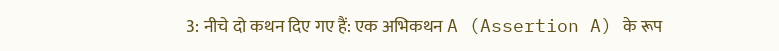3: नीचे दो कथन दिए गए हैं: एक अभिकथन A (Assertion A) के रूप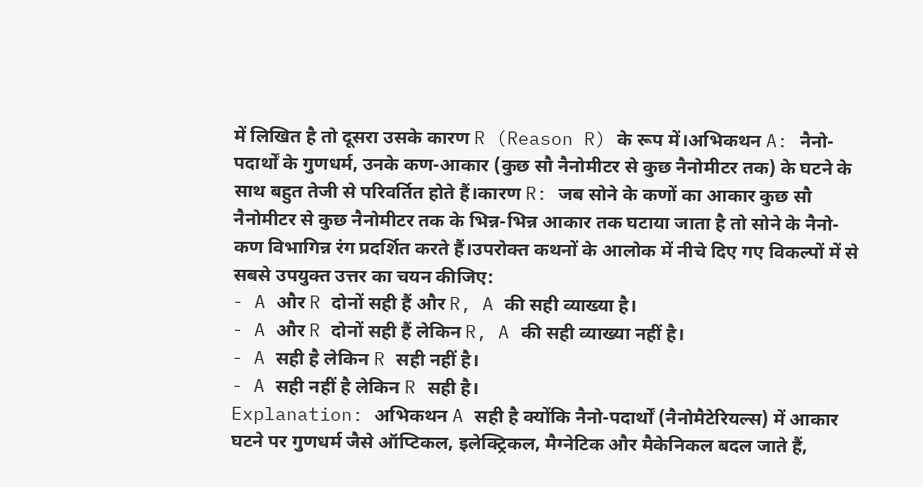में लिखित है तो दूसरा उसके कारण R (Reason R) के रूप में।अभिकथन A: नैनो-पदार्थों के गुणधर्म, उनके कण-आकार (कुछ सौ नैनोमीटर से कुछ नैनोमीटर तक) के घटने के साथ बहुत तेजी से परिवर्तित होते हैं।कारण R: जब सोने के कणों का आकार कुछ सौ नैनोमीटर से कुछ नैनोमीटर तक के भिन्न-भिन्न आकार तक घटाया जाता है तो सोने के नैनो-कण विभागिन्न रंग प्रदर्शित करते हैं।उपरोक्त कथनों के आलोक में नीचे दिए गए विकल्पों में से सबसे उपयुक्त उत्तर का चयन कीजिए:
- A और R दोनों सही हैं और R, A की सही व्याख्या है।
- A और R दोनों सही हैं लेकिन R, A की सही व्याख्या नहीं है।
- A सही है लेकिन R सही नहीं है।
- A सही नहीं है लेकिन R सही है।
Explanation: अभिकथन A सही है क्योंकि नैनो-पदार्थों (नैनोमैटेरियल्स) में आकार घटने पर गुणधर्म जैसे ऑप्टिकल, इलेक्ट्रिकल, मैग्नेटिक और मैकेनिकल बदल जाते हैं,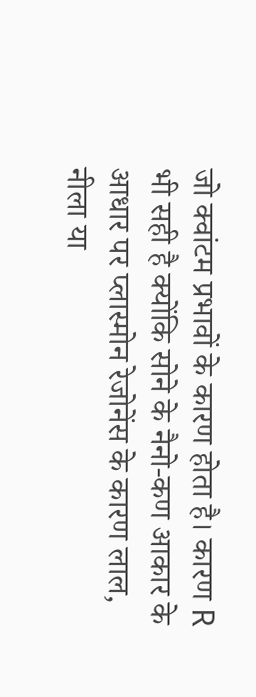जो क्वांटम प्रभावों के कारण होता है। कारण R भी सही है क्योंकि सोने के नैनो-कण आकार के आधार पर प्लास्मोन रेजोनेंस के कारण लाल, नीला या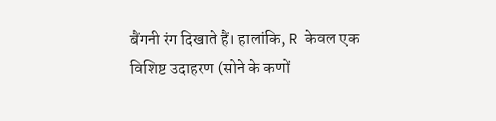बैंगनी रंग दिखाते हैं। हालांकि, R केवल एक विशिष्ट उदाहरण (सोने के कणों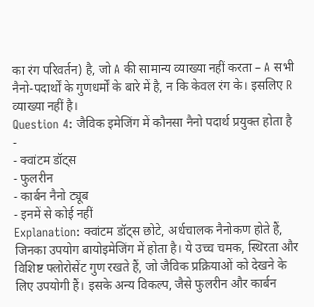का रंग परिवर्तन) है, जो A की सामान्य व्याख्या नहीं करता – A सभी नैनो-पदार्थों के गुणधर्मों के बारे में है, न कि केवल रंग के। इसलिए R व्याख्या नहीं है।
Question 4: जैविक इमेजिंग में कौनसा नैनो पदार्थ प्रयुक्त होता है -
- क्वांटम डॉट्स
- फुलरीन
- कार्बन नैनो ट्यूब
- इनमें से कोई नहीं
Explanation: क्वांटम डॉट्स छोटे, अर्धचालक नैनोकण होते हैं, जिनका उपयोग बायोइमेजिंग में होता है। ये उच्च चमक, स्थिरता और विशिष्ट फ्लोरोसेंट गुण रखते हैं, जो जैविक प्रक्रियाओं को देखने के लिए उपयोगी हैं। इसके अन्य विकल्प, जैसे फुलरीन और कार्बन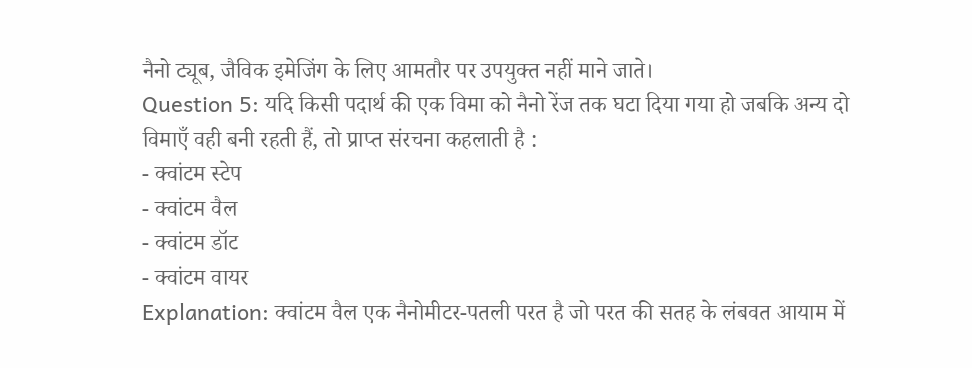नैनो ट्यूब, जैविक इमेजिंग के लिए आमतौर पर उपयुक्त नहीं माने जाते।
Question 5: यदि किसी पदार्थ की एक विमा को नैनो रेंज तक घटा दिया गया हो जबकि अन्य दो विमाएँ वही बनी रहती हैं, तो प्राप्त संरचना कहलाती है :
- क्वांटम स्टेप
- क्वांटम वैल
- क्वांटम डॉट
- क्वांटम वायर
Explanation: क्वांटम वैल एक नैनोमीटर-पतली परत है जो परत की सतह के लंबवत आयाम में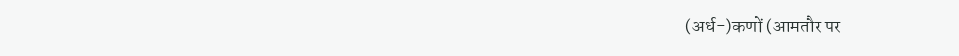(अर्ध-)कणों (आमतौर पर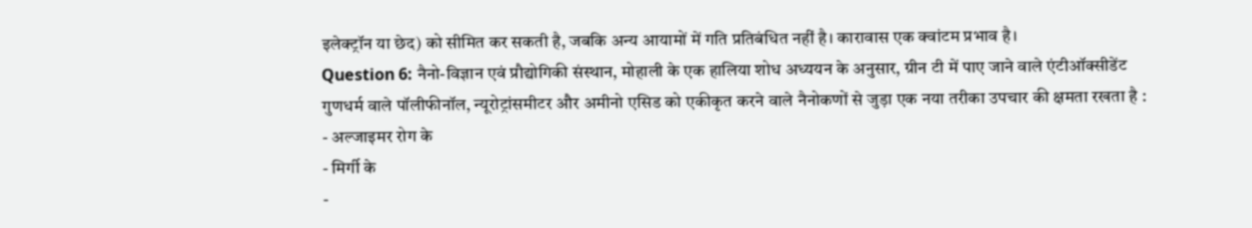इलेक्ट्रॉन या छेद) को सीमित कर सकती है, जबकि अन्य आयामों में गति प्रतिबंधित नहीं है। कारावास एक क्वांटम प्रभाव है।
Question 6: नैनो-विज्ञान एवं प्रौद्योगिकी संस्थान, मोहाली के एक हालिया शोध अध्ययन के अनुसार, ग्रीन टी में पाए जाने वाले एंटीऑक्सीडेंट गुणधर्म वाले पॉलीफीनॉल, न्यूरोट्रांसमीटर और अमीनो एसिड को एकीकृत करने वाले नैनोकणों से जुड़ा एक नया तरीका उपचार की क्षमता रखता है :
- अल्जाइमर रोग के
- मिर्गी के
-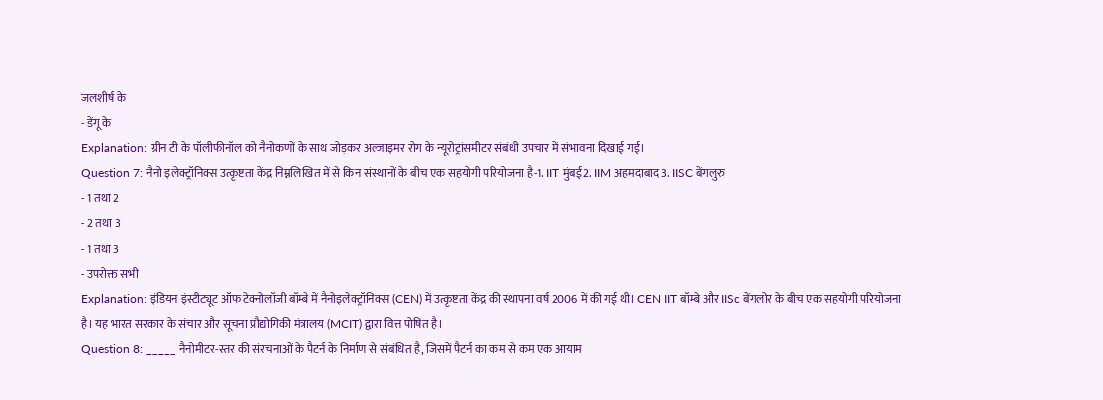जलशीर्ष के
- डेंगू के
Explanation: ग्रीन टी के पॉलीफीनॉल को नैनोकणों के साथ जोड़कर अल्जाइमर रोग के न्यूरोट्रांसमीटर संबंधी उपचार में संभावना दिखाई गई।
Question 7: नैनो इलेक्ट्रॉनिक्स उत्कृष्टता केंद्र निम्नलिखित में से किन संस्थानों के बीच एक सहयोगी परियोजना है-1. IIT मुंबई2. IIM अहमदाबाद3. IISC बेंगलुरु
- 1 तथा 2
- 2 तथा 3
- 1 तथा 3
- उपरोक्त सभी
Explanation: इंडियन इंस्टीट्यूट ऑफ टेक्नोलॉजी बॉम्बे में नैनोइलेक्ट्रॉनिक्स (CEN) में उत्कृष्टता केंद्र की स्थापना वर्ष 2006 में की गई थी। CEN IIT बॉम्बे और IISc बेंगलोर के बीच एक सहयोगी परियोजना है। यह भारत सरकार के संचार और सूचना प्रौद्योगिकी मंत्रालय (MCIT) द्वारा वित्त पोषित है।
Question 8: _____ नैनोमीटर-स्तर की संरचनाओं के पैटर्न के निर्माण से संबंधित है, जिसमें पैटर्न का कम से कम एक आयाम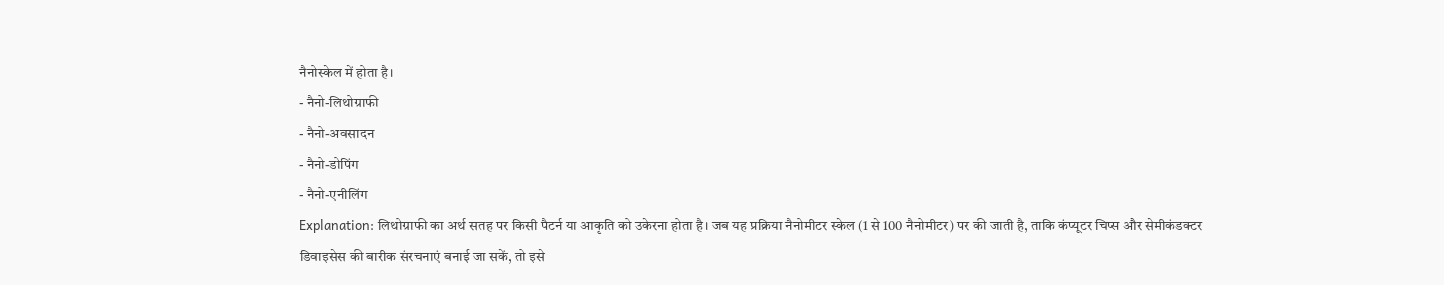नैनोस्केल में होता है।
- नैनो-लिथोग्राफी
- नैनो-अवसादन
- नैनो-डोपिंग
- नैनो-एनीलिंग
Explanation: लिथोग्राफी का अर्थ सतह पर किसी पैटर्न या आकृति को उकेरना होता है। जब यह प्रक्रिया नैनोमीटर स्केल (1 से 100 नैनोमीटर) पर की जाती है, ताकि कंप्यूटर चिप्स और सेमीकंडक्टर डिवाइसेस की बारीक संरचनाएं बनाई जा सकें, तो इसे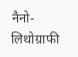नैनो-लिथोग्राफी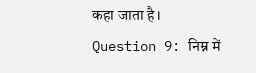कहा जाता है।
Question 9: निम्न में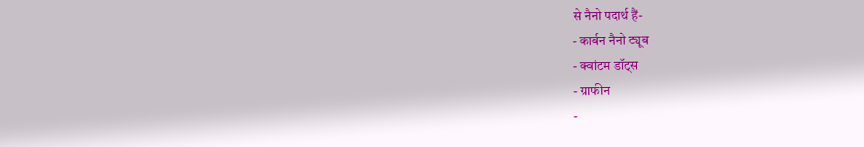से नैनो पदार्थ हैं-
- कार्बन नैनो ट्यूब
- क्वांटम डॉट्स
- ग्राफीन
-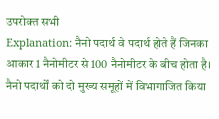उपरोक्त सभी
Explanation: नैनो पदार्थ वे पदार्थ होते हैं जिनका आकार 1 नैनोमीटर से 100 नैनोमीटर के बीच होता है। नैनो पदार्थों को दो मुख्य समूहों में विभागाजित किया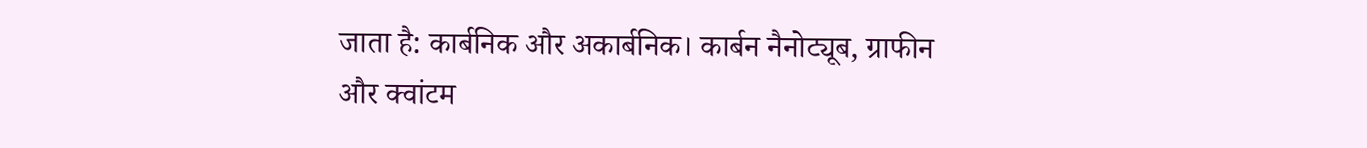जाता है: कार्बनिक और अकार्बनिक। कार्बन नैनोट्यूब, ग्राफीन और क्वांटम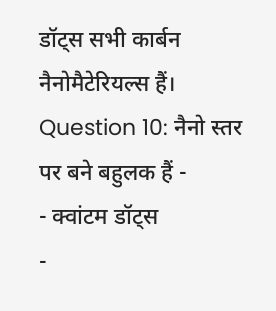डॉट्स सभी कार्बन नैनोमैटेरियल्स हैं।
Question 10: नैनो स्तर पर बने बहुलक हैं -
- क्वांटम डॉट्स
-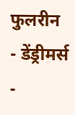फुलरीन
- डेंड्रीमर्स
-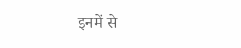इनमें से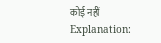कोई नहीं
Explanation: